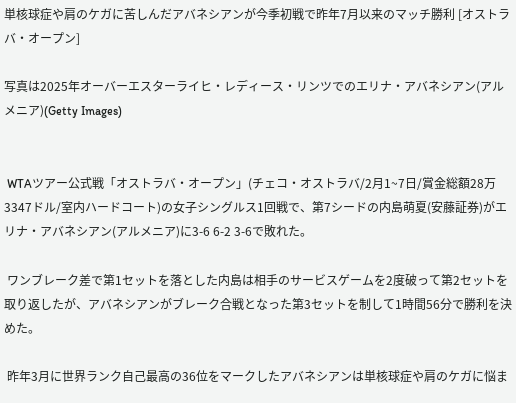単核球症や肩のケガに苦しんだアバネシアンが今季初戦で昨年7月以来のマッチ勝利 [オストラバ・オープン]

写真は2025年オーバーエスターライヒ・レディース・リンツでのエリナ・アバネシアン(アルメニア)(Getty Images)


 WTAツアー公式戦「オストラバ・オープン」(チェコ・オストラバ/2月1~7日/賞金総額28万3347ドル/室内ハードコート)の女子シングルス1回戦で、第7シードの内島萌夏(安藤証券)がエリナ・アバネシアン(アルメニア)に3-6 6-2 3-6で敗れた。

 ワンブレーク差で第1セットを落とした内島は相手のサービスゲームを2度破って第2セットを取り返したが、アバネシアンがブレーク合戦となった第3セットを制して1時間56分で勝利を決めた。

 昨年3月に世界ランク自己最高の36位をマークしたアバネシアンは単核球症や肩のケガに悩ま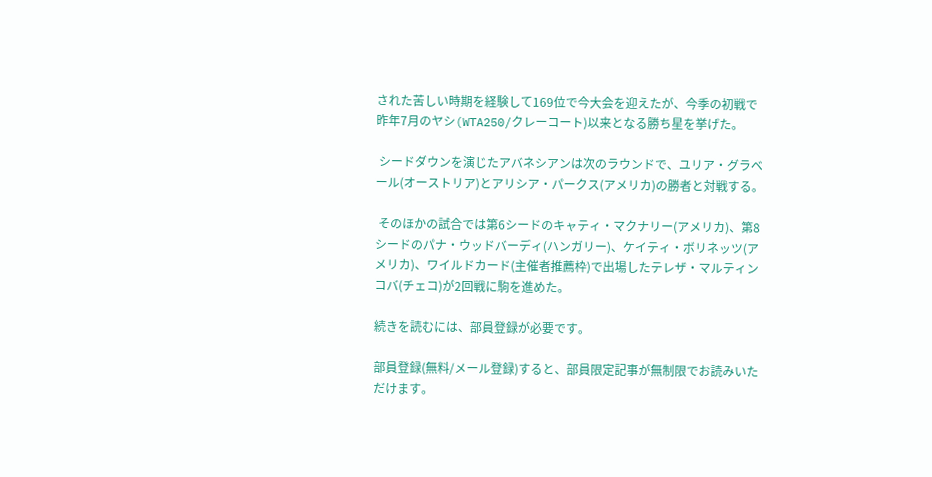された苦しい時期を経験して169位で今大会を迎えたが、今季の初戦で昨年7月のヤシ(WTA250/クレーコート)以来となる勝ち星を挙げた。

 シードダウンを演じたアバネシアンは次のラウンドで、ユリア・グラベール(オーストリア)とアリシア・パークス(アメリカ)の勝者と対戦する。

 そのほかの試合では第6シードのキャティ・マクナリー(アメリカ)、第8シードのパナ・ウッドバーディ(ハンガリー)、ケイティ・ボリネッツ(アメリカ)、ワイルドカード(主催者推薦枠)で出場したテレザ・マルティンコバ(チェコ)が2回戦に駒を進めた。

続きを読むには、部員登録が必要です。

部員登録(無料/メール登録)すると、部員限定記事が無制限でお読みいただけます。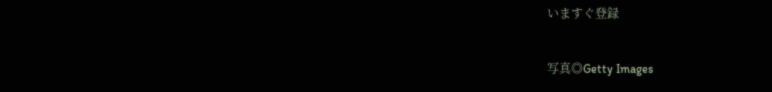いますぐ登録

写真◎Getty Images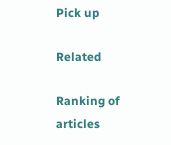Pick up

Related

Ranking of articles